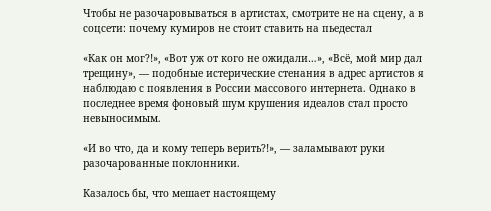Чтобы не разочаровываться в артистах, смотрите не на сцену, а в соцсети: почему кумиров не стоит ставить на пьедестал

«Как он мог?!», «Вот уж от кого не ожидали…», «Всё, мой мир дал трещину», — подобные истерические стенания в адрес артистов я наблюдаю с появления в России массового интернета. Однако в последнее время фоновый шум крушения идеалов стал просто невыносимым.

«И во что, да и кому теперь верить?!», — заламывают руки разочарованные поклонники.

Казалось бы, что мешает настоящему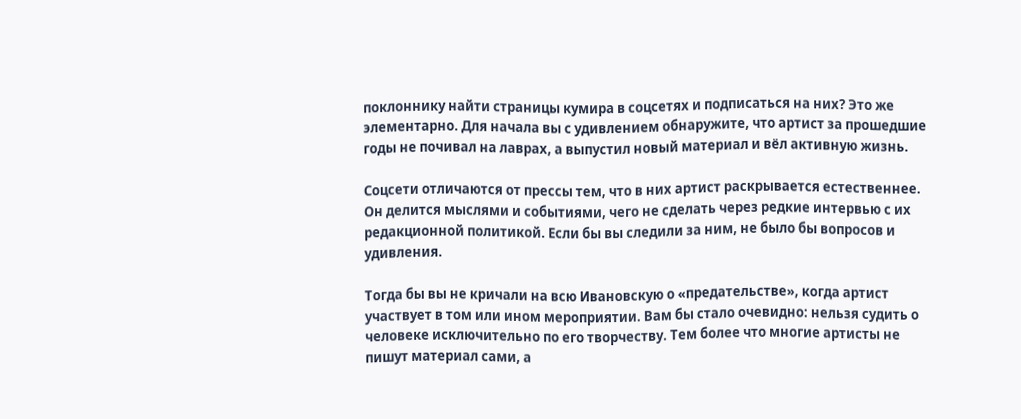поклоннику найти страницы кумира в соцсетях и подписаться на них? Это же элементарно. Для начала вы с удивлением обнаружите, что артист за прошедшие годы не почивал на лаврах, а выпустил новый материал и вёл активную жизнь.

Соцсети отличаются от прессы тем, что в них артист раскрывается естественнее. Он делится мыслями и событиями, чего не сделать через редкие интервью с их редакционной политикой. Если бы вы следили за ним, не было бы вопросов и удивления.

Тогда бы вы не кричали на всю Ивановскую о «предательстве», когда артист участвует в том или ином мероприятии. Вам бы стало очевидно: нельзя судить о человеке исключительно по его творчеству. Тем более что многие артисты не пишут материал сами, а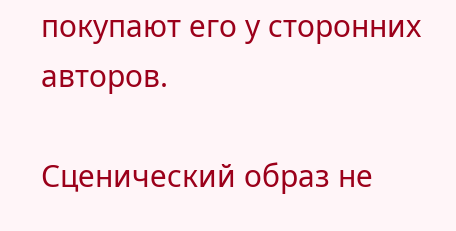покупают его у сторонних авторов.

Сценический образ не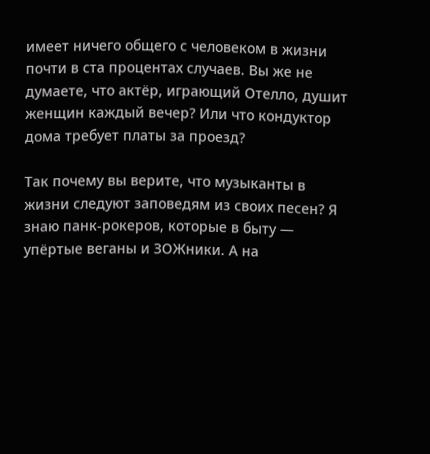имеет ничего общего с человеком в жизни почти в ста процентах случаев. Вы же не думаете, что актёр, играющий Отелло, душит женщин каждый вечер? Или что кондуктор дома требует платы за проезд?

Так почему вы верите, что музыканты в жизни следуют заповедям из своих песен? Я знаю панк-рокеров, которые в быту — упёртые веганы и ЗОЖники. А на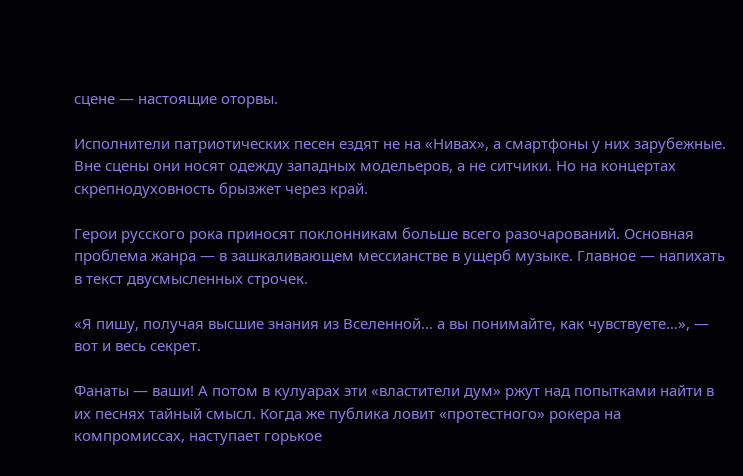сцене — настоящие оторвы.

Исполнители патриотических песен ездят не на «Нивах», а смартфоны у них зарубежные. Вне сцены они носят одежду западных модельеров, а не ситчики. Но на концертах скрепнодуховность брызжет через край.

Герои русского рока приносят поклонникам больше всего разочарований. Основная проблема жанра — в зашкаливающем мессианстве в ущерб музыке. Главное — напихать в текст двусмысленных строчек.

«Я пишу, получая высшие знания из Вселенной… а вы понимайте, как чувствуете…», — вот и весь секрет.

Фанаты — ваши! А потом в кулуарах эти «властители дум» ржут над попытками найти в их песнях тайный смысл. Когда же публика ловит «протестного» рокера на компромиссах, наступает горькое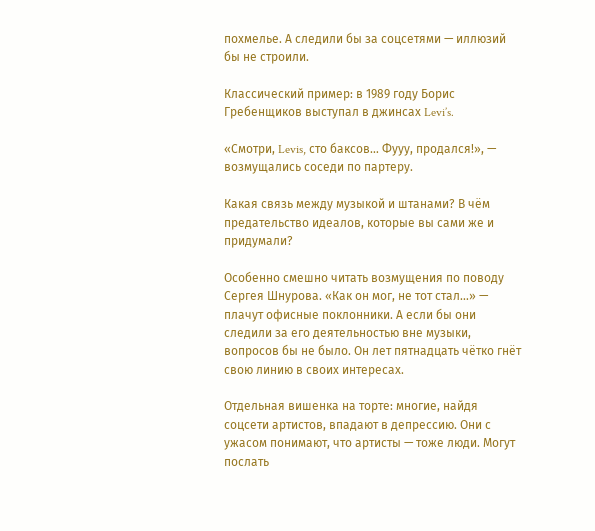похмелье. А следили бы за соцсетями — иллюзий бы не строили.

Классический пример: в 1989 году Борис Гребенщиков выступал в джинсах Levi’s.

«Смотри, Levis, сто баксов… Фууу, продался!», — возмущались соседи по партеру.

Какая связь между музыкой и штанами? В чём предательство идеалов, которые вы сами же и придумали?

Особенно смешно читать возмущения по поводу Сергея Шнурова. «Как он мог, не тот стал…» — плачут офисные поклонники. А если бы они следили за его деятельностью вне музыки, вопросов бы не было. Он лет пятнадцать чётко гнёт свою линию в своих интересах.

Отдельная вишенка на торте: многие, найдя соцсети артистов, впадают в депрессию. Они с ужасом понимают, что артисты — тоже люди. Могут послать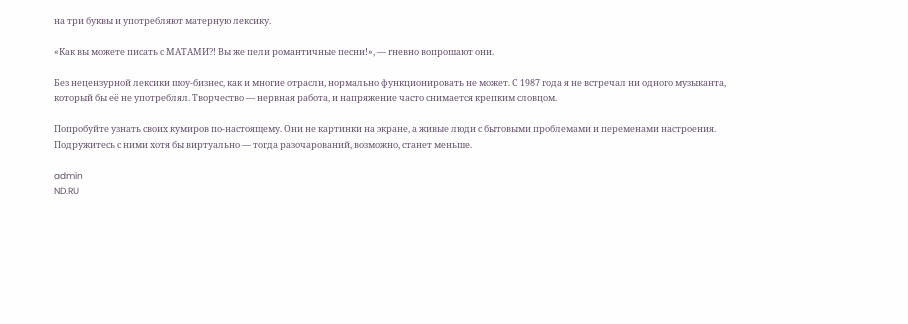на три буквы и употребляют матерную лексику.

«Как вы можете писать с МАТАМИ?! Вы же пели романтичные песни!», — гневно вопрошают они.

Без нецензурной лексики шоу-бизнес, как и многие отрасли, нормально функционировать не может. С 1987 года я не встречал ни одного музыканта, который бы её не употреблял. Творчество — нервная работа, и напряжение часто снимается крепким словцом.

Попробуйте узнать своих кумиров по-настоящему. Они не картинки на экране, а живые люди с бытовыми проблемами и переменами настроения. Подружитесь с ними хотя бы виртуально — тогда разочарований, возможно, станет меньше.

admin
ND.RU